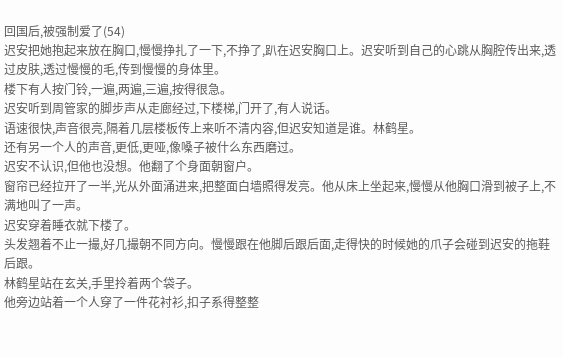回国后,被强制爱了(54)
迟安把她抱起来放在胸口,慢慢挣扎了一下,不挣了,趴在迟安胸口上。迟安听到自己的心跳从胸腔传出来,透过皮肤,透过慢慢的毛,传到慢慢的身体里。
楼下有人按门铃,一遍,两遍,三遍,按得很急。
迟安听到周管家的脚步声从走廊经过,下楼梯,门开了,有人说话。
语速很快,声音很亮,隔着几层楼板传上来听不清内容,但迟安知道是谁。林鹤星。
还有另一个人的声音,更低,更哑,像嗓子被什么东西磨过。
迟安不认识,但他也没想。他翻了个身面朝窗户。
窗帘已经拉开了一半,光从外面涌进来,把整面白墙照得发亮。他从床上坐起来,慢慢从他胸口滑到被子上,不满地叫了一声。
迟安穿着睡衣就下楼了。
头发翘着不止一撮,好几撮朝不同方向。慢慢跟在他脚后跟后面,走得快的时候她的爪子会碰到迟安的拖鞋后跟。
林鹤星站在玄关,手里拎着两个袋子。
他旁边站着一个人穿了一件花衬衫,扣子系得整整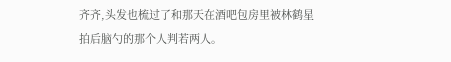齐齐,头发也梳过了和那天在酒吧包房里被林鹤星拍后脑勺的那个人判若两人。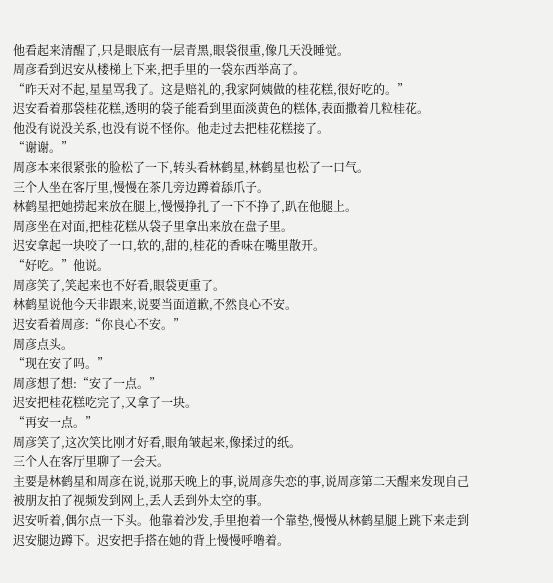他看起来清醒了,只是眼底有一层青黑,眼袋很重,像几天没睡觉。
周彦看到迟安从楼梯上下来,把手里的一袋东西举高了。
“昨天对不起,星星骂我了。这是赔礼的,我家阿姨做的桂花糕,很好吃的。”
迟安看着那袋桂花糕,透明的袋子能看到里面淡黄色的糕体,表面撒着几粒桂花。
他没有说没关系,也没有说不怪你。他走过去把桂花糕接了。
“谢谢。”
周彦本来很紧张的脸松了一下,转头看林鹤星,林鹤星也松了一口气。
三个人坐在客厅里,慢慢在茶几旁边蹲着舔爪子。
林鹤星把她捞起来放在腿上,慢慢挣扎了一下不挣了,趴在他腿上。
周彦坐在对面,把桂花糕从袋子里拿出来放在盘子里。
迟安拿起一块咬了一口,软的,甜的,桂花的香味在嘴里散开。
“好吃。”他说。
周彦笑了,笑起来也不好看,眼袋更重了。
林鹤星说他今天非跟来,说要当面道歉,不然良心不安。
迟安看着周彦:“你良心不安。”
周彦点头。
“现在安了吗。”
周彦想了想:“安了一点。”
迟安把桂花糕吃完了,又拿了一块。
“再安一点。”
周彦笑了,这次笑比刚才好看,眼角皱起来,像揉过的纸。
三个人在客厅里聊了一会天。
主要是林鹤星和周彦在说,说那天晚上的事,说周彦失恋的事,说周彦第二天醒来发现自己被朋友拍了视频发到网上,丢人丢到外太空的事。
迟安听着,偶尔点一下头。他靠着沙发,手里抱着一个靠垫,慢慢从林鹤星腿上跳下来走到迟安腿边蹲下。迟安把手搭在她的背上慢慢呼噜着。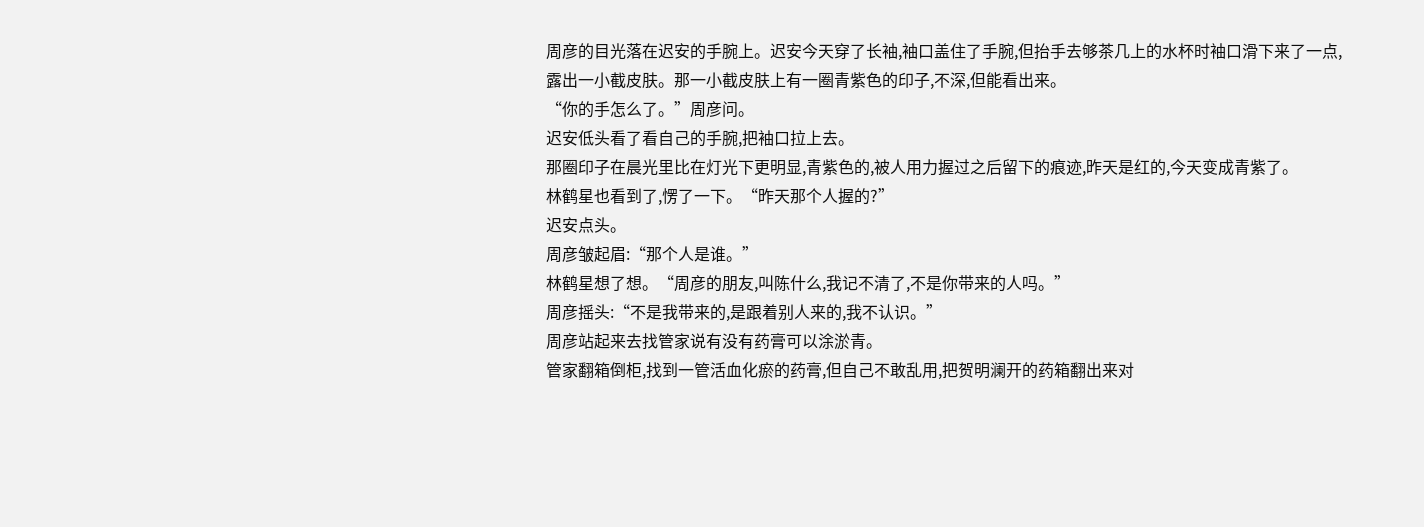周彦的目光落在迟安的手腕上。迟安今天穿了长袖,袖口盖住了手腕,但抬手去够茶几上的水杯时袖口滑下来了一点,露出一小截皮肤。那一小截皮肤上有一圈青紫色的印子,不深,但能看出来。
“你的手怎么了。”周彦问。
迟安低头看了看自己的手腕,把袖口拉上去。
那圈印子在晨光里比在灯光下更明显,青紫色的,被人用力握过之后留下的痕迹,昨天是红的,今天变成青紫了。
林鹤星也看到了,愣了一下。“昨天那个人握的?”
迟安点头。
周彦皱起眉:“那个人是谁。”
林鹤星想了想。“周彦的朋友,叫陈什么,我记不清了,不是你带来的人吗。”
周彦摇头:“不是我带来的,是跟着别人来的,我不认识。”
周彦站起来去找管家说有没有药膏可以涂淤青。
管家翻箱倒柜,找到一管活血化瘀的药膏,但自己不敢乱用,把贺明澜开的药箱翻出来对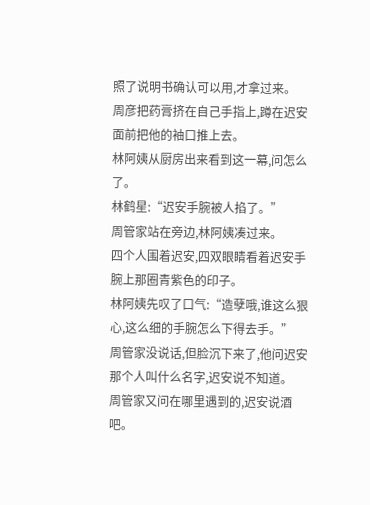照了说明书确认可以用,才拿过来。
周彦把药膏挤在自己手指上,蹲在迟安面前把他的袖口推上去。
林阿姨从厨房出来看到这一幕,问怎么了。
林鹤星:“迟安手腕被人掐了。”
周管家站在旁边,林阿姨凑过来。
四个人围着迟安,四双眼睛看着迟安手腕上那圈青紫色的印子。
林阿姨先叹了口气:“造孽哦,谁这么狠心,这么细的手腕怎么下得去手。”
周管家没说话,但脸沉下来了,他问迟安那个人叫什么名字,迟安说不知道。
周管家又问在哪里遇到的,迟安说酒吧。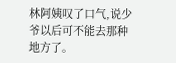林阿姨叹了口气,说少爷以后可不能去那种地方了。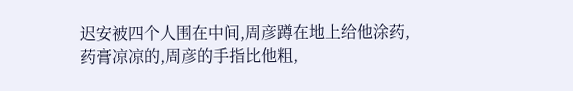迟安被四个人围在中间,周彦蹲在地上给他涂药,药膏凉凉的,周彦的手指比他粗,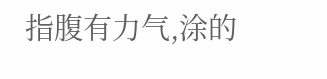指腹有力气,涂的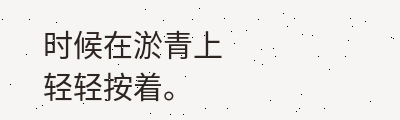时候在淤青上轻轻按着。